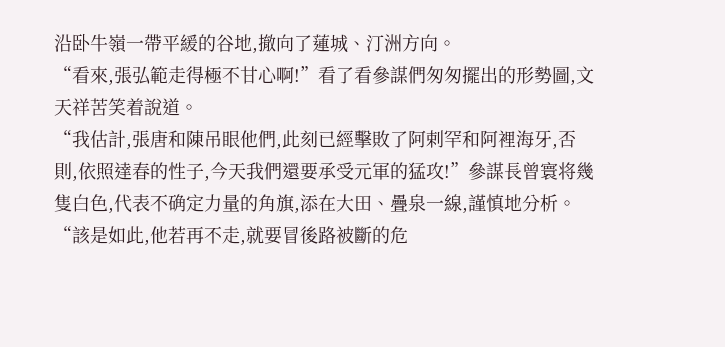沿卧牛嶺一帶平緩的谷地,撤向了蓮城、汀洲方向。
“看來,張弘範走得極不甘心啊!”看了看參謀們匆匆擺出的形勢圖,文天祥苦笑着說道。
“我估計,張唐和陳吊眼他們,此刻已經擊敗了阿剌罕和阿裡海牙,否則,依照達春的性子,今天我們還要承受元軍的猛攻!”參謀長曾寰将幾隻白色,代表不确定力量的角旗,添在大田、疊泉一線,謹慎地分析。
“該是如此,他若再不走,就要冒後路被斷的危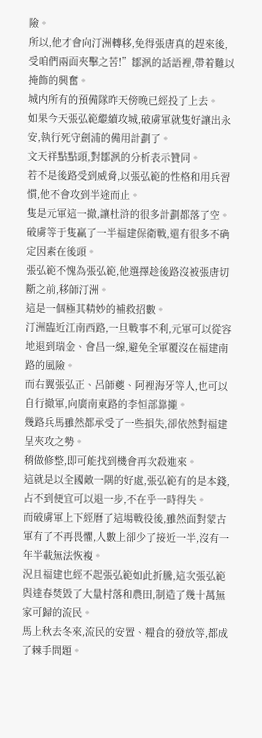險。
所以,他才會向汀洲轉移,免得張唐真的趕來後,受咱們兩面夾擊之苦!”鄒洬的話語裡,帶着難以掩飾的興奮。
城内所有的預備隊昨天傍晚已經投了上去。
如果今天張弘範繼續攻城,破虜軍就隻好讓出永安,執行死守劍浦的備用計劃了。
文天祥點點頭,對鄒洬的分析表示贊同。
若不是後路受到威脅,以張弘範的性格和用兵習慣,他不會攻到半途而止。
隻是元軍這一撤,讓杜浒的很多計劃都落了空。
破虜等于隻赢了一半福建保衛戰,還有很多不确定因素在後頭。
張弘範不愧為張弘範,他選擇趁後路沒被張唐切斷之前,移師汀洲。
這是一個極其精妙的補救招數。
汀洲臨近江南西路,一旦戰事不利,元軍可以從容地退到瑞金、會昌一線,避免全軍覆沒在福建南路的風險。
而右翼張弘正、呂師夔、阿裡海牙等人,也可以自行撤軍,向廣南東路的李恒部靠攏。
幾路兵馬雖然都承受了一些損失,卻依然對福建呈夾攻之勢。
稍做修整,即可能找到機會再次殺進來。
這就是以全國敵一隅的好處,張弘範有的是本錢,占不到便宜可以退一步,不在乎一時得失。
而破虜軍上下經曆了這場戰役後,雖然面對蒙古軍有了不再畏懼,人數上卻少了接近一半,沒有一年半載無法恢複。
況且福建也經不起張弘範如此折騰,這次張弘範與達春焚毀了大量村落和農田,制造了幾十萬無家可歸的流民。
馬上秋去冬來,流民的安置、糧食的發放等,都成了棘手問題。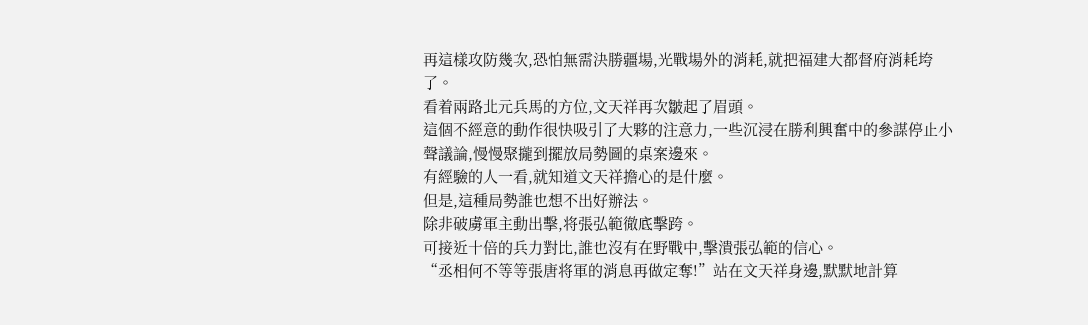再這樣攻防幾次,恐怕無需決勝疆場,光戰場外的消耗,就把福建大都督府消耗垮了。
看着兩路北元兵馬的方位,文天祥再次皺起了眉頭。
這個不經意的動作很快吸引了大夥的注意力,一些沉浸在勝利興奮中的參謀停止小聲議論,慢慢聚攏到擺放局勢圖的桌案邊來。
有經驗的人一看,就知道文天祥擔心的是什麼。
但是,這種局勢誰也想不出好辦法。
除非破虜軍主動出擊,将張弘範徹底擊跨。
可接近十倍的兵力對比,誰也沒有在野戰中,擊潰張弘範的信心。
“丞相何不等等張唐将軍的消息再做定奪!”站在文天祥身邊,默默地計算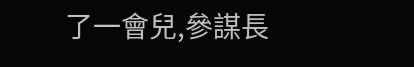了一會兒,參謀長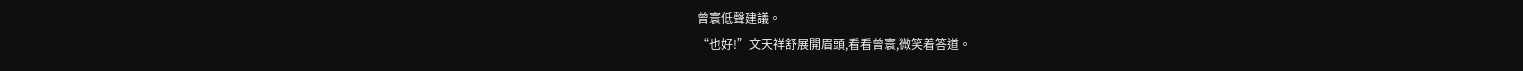曾寰低聲建議。
“也好!”文天祥舒展開眉頭,看看曾寰,微笑着答道。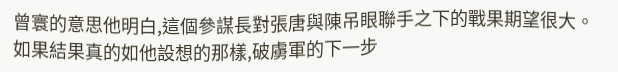曾寰的意思他明白,這個參謀長對張唐與陳吊眼聯手之下的戰果期望很大。
如果結果真的如他設想的那樣,破虜軍的下一步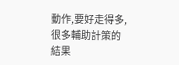動作,要好走得多,很多輔助計策的結果